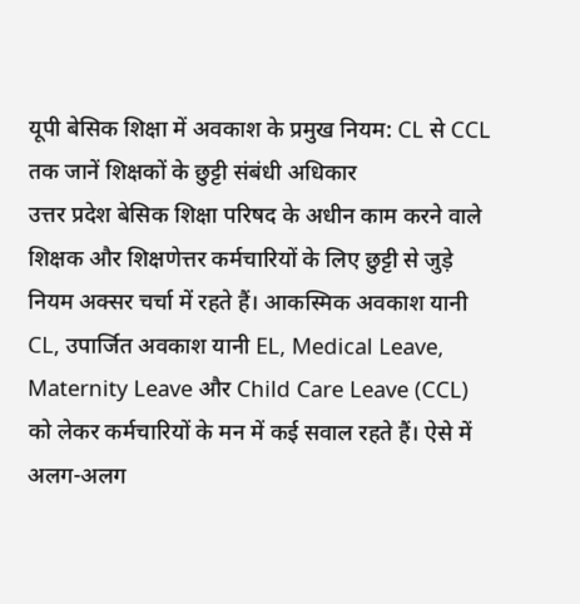यूपी बेसिक शिक्षा में अवकाश के प्रमुख नियम: CL से CCL तक जानें शिक्षकों के छुट्टी संबंधी अधिकार
उत्तर प्रदेश बेसिक शिक्षा परिषद के अधीन काम करने वाले शिक्षक और शिक्षणेत्तर कर्मचारियों के लिए छुट्टी से जुड़े नियम अक्सर चर्चा में रहते हैं। आकस्मिक अवकाश यानी CL, उपार्जित अवकाश यानी EL, Medical Leave, Maternity Leave और Child Care Leave (CCL) को लेकर कर्मचारियों के मन में कई सवाल रहते हैं। ऐसे में अलग-अलग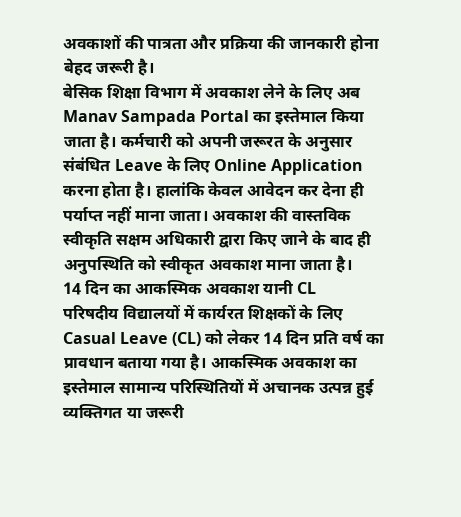अवकाशों की पात्रता और प्रक्रिया की जानकारी होना बेहद जरूरी है।
बेसिक शिक्षा विभाग में अवकाश लेने के लिए अब Manav Sampada Portal का इस्तेमाल किया जाता है। कर्मचारी को अपनी जरूरत के अनुसार संबंधित Leave के लिए Online Application करना होता है। हालांकि केवल आवेदन कर देना ही पर्याप्त नहीं माना जाता। अवकाश की वास्तविक स्वीकृति सक्षम अधिकारी द्वारा किए जाने के बाद ही अनुपस्थिति को स्वीकृत अवकाश माना जाता है।
14 दिन का आकस्मिक अवकाश यानी CL
परिषदीय विद्यालयों में कार्यरत शिक्षकों के लिए Casual Leave (CL) को लेकर 14 दिन प्रति वर्ष का प्रावधान बताया गया है। आकस्मिक अवकाश का इस्तेमाल सामान्य परिस्थितियों में अचानक उत्पन्न हुई व्यक्तिगत या जरूरी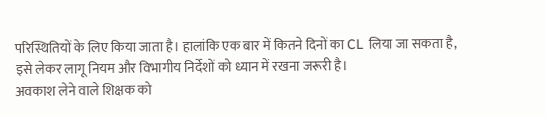परिस्थितियों के लिए किया जाता है। हालांकि एक बार में कितने दिनों का CL लिया जा सकता है, इसे लेकर लागू नियम और विभागीय निर्देशों को ध्यान में रखना जरूरी है।
अवकाश लेने वाले शिक्षक को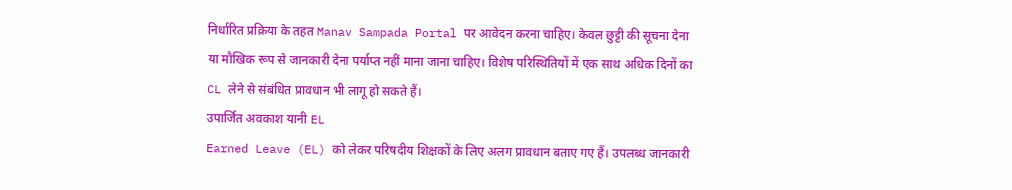निर्धारित प्रक्रिया के तहत Manav Sampada Portal पर आवेदन करना चाहिए। केवल छुट्टी की सूचना देना या मौखिक रूप से जानकारी देना पर्याप्त नहीं माना जाना चाहिए। विशेष परिस्थितियों में एक साथ अधिक दिनों का CL लेने से संबंधित प्रावधान भी लागू हो सकते हैं।
उपार्जित अवकाश यानी EL
Earned Leave (EL) को लेकर परिषदीय शिक्षकों के लिए अलग प्रावधान बताए गए हैं। उपलब्ध जानकारी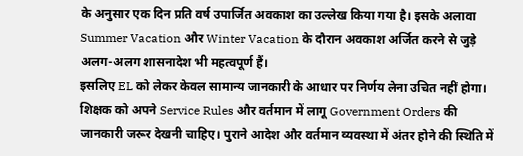के अनुसार एक दिन प्रति वर्ष उपार्जित अवकाश का उल्लेख किया गया है। इसके अलावा Summer Vacation और Winter Vacation के दौरान अवकाश अर्जित करने से जुड़े अलग-अलग शासनादेश भी महत्वपूर्ण हैं।
इसलिए EL को लेकर केवल सामान्य जानकारी के आधार पर निर्णय लेना उचित नहीं होगा। शिक्षक को अपने Service Rules और वर्तमान में लागू Government Orders की जानकारी जरूर देखनी चाहिए। पुराने आदेश और वर्तमान व्यवस्था में अंतर होने की स्थिति में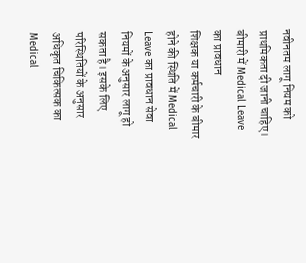नवीनतम लागू नियम को प्राथमिकता दी जानी चाहिए।
बीमारी में Medical Leave का प्रावधान
शिक्षक या कर्मचारी के बीमार होने की स्थिति में Medical Leave का प्रावधान सेवा नियमों के अनुसार लागू हो सकता है। इसके लिए परिस्थितियों के अनुसार अधिकृत चिकित्सक का Medical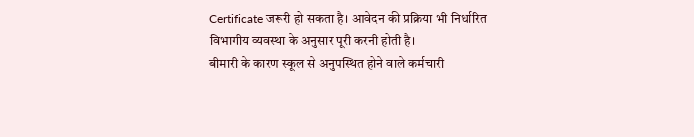Certificate जरूरी हो सकता है। आवेदन की प्रक्रिया भी निर्धारित विभागीय व्यवस्था के अनुसार पूरी करनी होती है।
बीमारी के कारण स्कूल से अनुपस्थित होने वाले कर्मचारी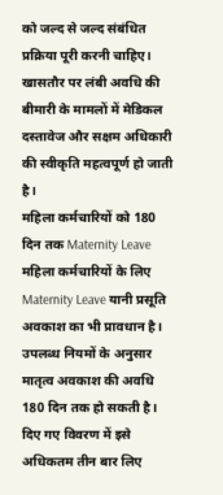को जल्द से जल्द संबंधित प्रक्रिया पूरी करनी चाहिए। खासतौर पर लंबी अवधि की बीमारी के मामलों में मेडिकल दस्तावेज और सक्षम अधिकारी की स्वीकृति महत्वपूर्ण हो जाती है।
महिला कर्मचारियों को 180 दिन तक Maternity Leave
महिला कर्मचारियों के लिए Maternity Leave यानी प्रसूति अवकाश का भी प्रावधान है। उपलब्ध नियमों के अनुसार मातृत्व अवकाश की अवधि 180 दिन तक हो सकती है। दिए गए विवरण में इसे अधिकतम तीन बार लिए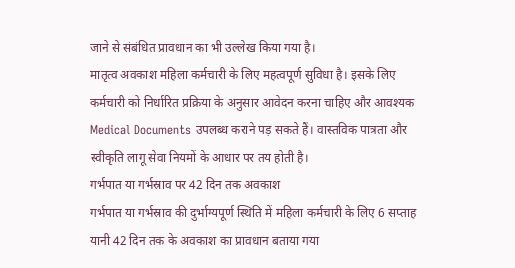जाने से संबंधित प्रावधान का भी उल्लेख किया गया है।
मातृत्व अवकाश महिला कर्मचारी के लिए महत्वपूर्ण सुविधा है। इसके लिए कर्मचारी को निर्धारित प्रक्रिया के अनुसार आवेदन करना चाहिए और आवश्यक Medical Documents उपलब्ध कराने पड़ सकते हैं। वास्तविक पात्रता और स्वीकृति लागू सेवा नियमों के आधार पर तय होती है।
गर्भपात या गर्भस्राव पर 42 दिन तक अवकाश
गर्भपात या गर्भस्राव की दुर्भाग्यपूर्ण स्थिति में महिला कर्मचारी के लिए 6 सप्ताह यानी 42 दिन तक के अवकाश का प्रावधान बताया गया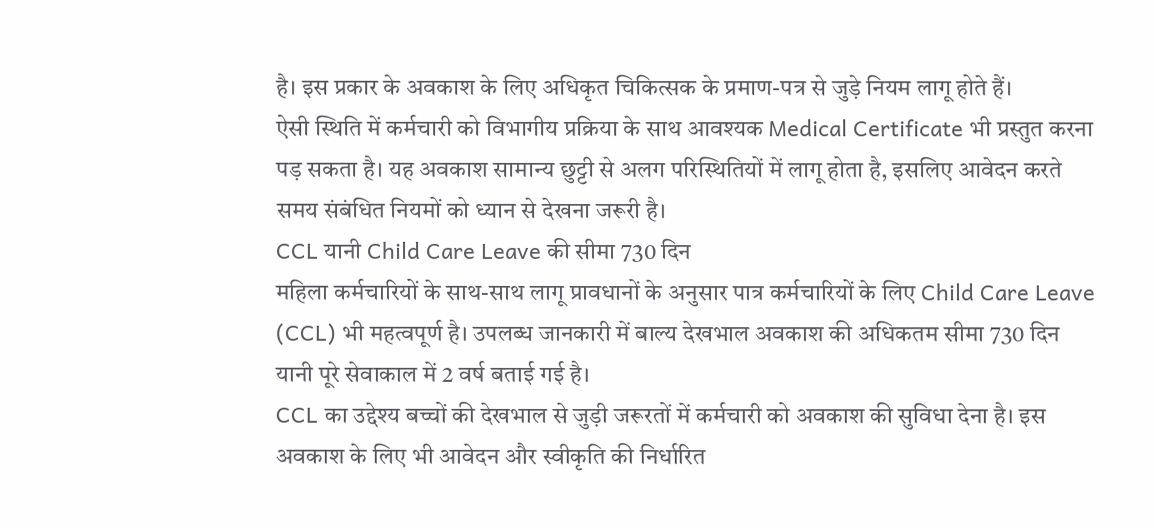है। इस प्रकार के अवकाश के लिए अधिकृत चिकित्सक के प्रमाण-पत्र से जुड़े नियम लागू होते हैं।
ऐसी स्थिति में कर्मचारी को विभागीय प्रक्रिया के साथ आवश्यक Medical Certificate भी प्रस्तुत करना पड़ सकता है। यह अवकाश सामान्य छुट्टी से अलग परिस्थितियों में लागू होता है, इसलिए आवेदन करते समय संबंधित नियमों को ध्यान से देखना जरूरी है।
CCL यानी Child Care Leave की सीमा 730 दिन
महिला कर्मचारियों के साथ-साथ लागू प्रावधानों के अनुसार पात्र कर्मचारियों के लिए Child Care Leave (CCL) भी महत्वपूर्ण है। उपलब्ध जानकारी में बाल्य देखभाल अवकाश की अधिकतम सीमा 730 दिन यानी पूरे सेवाकाल में 2 वर्ष बताई गई है।
CCL का उद्देश्य बच्चों की देखभाल से जुड़ी जरूरतों में कर्मचारी को अवकाश की सुविधा देना है। इस अवकाश के लिए भी आवेदन और स्वीकृति की निर्धारित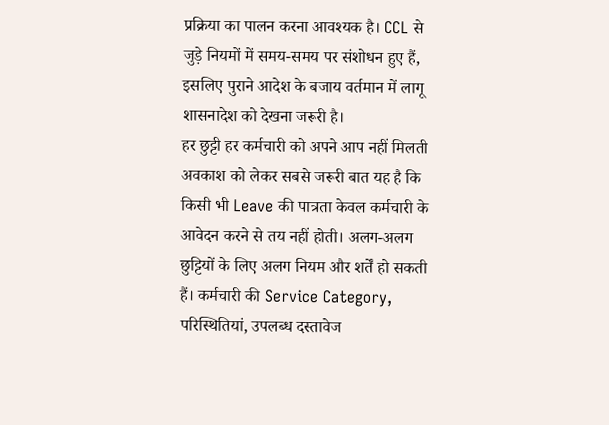प्रक्रिया का पालन करना आवश्यक है। CCL से जुड़े नियमों में समय-समय पर संशोधन हुए हैं, इसलिए पुराने आदेश के बजाय वर्तमान में लागू शासनादेश को देखना जरूरी है।
हर छुट्टी हर कर्मचारी को अपने आप नहीं मिलती
अवकाश को लेकर सबसे जरूरी बात यह है कि किसी भी Leave की पात्रता केवल कर्मचारी के आवेदन करने से तय नहीं होती। अलग-अलग छुट्टियों के लिए अलग नियम और शर्तें हो सकती हैं। कर्मचारी की Service Category, परिस्थितियां, उपलब्ध दस्तावेज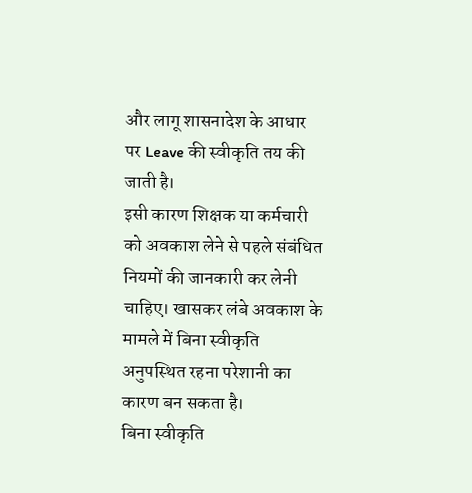और लागू शासनादेश के आधार पर Leave की स्वीकृति तय की जाती है।
इसी कारण शिक्षक या कर्मचारी को अवकाश लेने से पहले संबंधित नियमों की जानकारी कर लेनी चाहिए। खासकर लंबे अवकाश के मामले में बिना स्वीकृति अनुपस्थित रहना परेशानी का कारण बन सकता है।
बिना स्वीकृति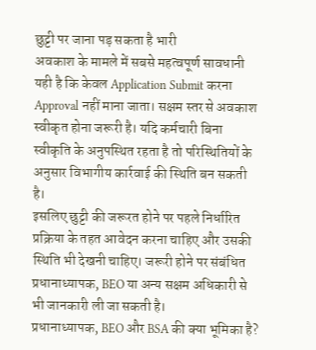छुट्टी पर जाना पड़ सकता है भारी
अवकाश के मामले में सबसे महत्वपूर्ण सावधानी यही है कि केवल Application Submit करना Approval नहीं माना जाता। सक्षम स्तर से अवकाश स्वीकृत होना जरूरी है। यदि कर्मचारी बिना स्वीकृति के अनुपस्थित रहता है तो परिस्थितियों के अनुसार विभागीय कार्रवाई की स्थिति बन सकती है।
इसलिए छुट्टी की जरूरत होने पर पहले निर्धारित प्रक्रिया के तहत आवेदन करना चाहिए और उसकी स्थिति भी देखनी चाहिए। जरूरी होने पर संबंधित प्रधानाध्यापक, BEO या अन्य सक्षम अधिकारी से भी जानकारी ली जा सकती है।
प्रधानाध्यापक, BEO और BSA की क्या भूमिका है?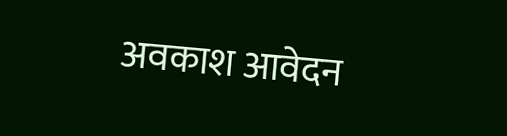अवकाश आवेदन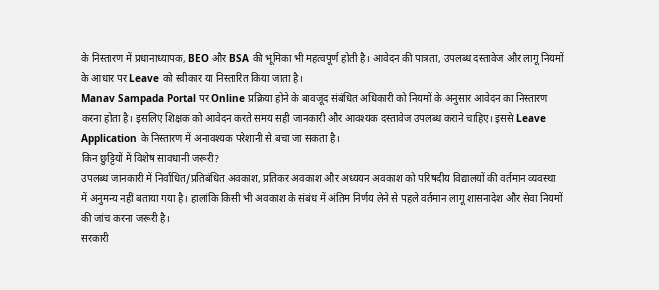के निस्तारण में प्रधानाध्यापक, BEO और BSA की भूमिका भी महत्वपूर्ण होती है। आवेदन की पात्रता, उपलब्ध दस्तावेज और लागू नियमों के आधार पर Leave को स्वीकार या निस्तारित किया जाता है।
Manav Sampada Portal पर Online प्रक्रिया होने के बावजूद संबंधित अधिकारी को नियमों के अनुसार आवेदन का निस्तारण करना होता है। इसलिए शिक्षक को आवेदन करते समय सही जानकारी और आवश्यक दस्तावेज उपलब्ध कराने चाहिए। इससे Leave Application के निस्तारण में अनावश्यक परेशानी से बचा जा सकता है।
किन छुट्टियों में विशेष सावधानी जरूरी?
उपलब्ध जानकारी में निर्वाधित/प्रतिबंधित अवकाश, प्रतिकर अवकाश और अध्ययन अवकाश को परिषदीय विद्यालयों की वर्तमान व्यवस्था में अनुमन्य नहीं बताया गया है। हालांकि किसी भी अवकाश के संबंध में अंतिम निर्णय लेने से पहले वर्तमान लागू शासनादेश और सेवा नियमों की जांच करना जरूरी है।
सरकारी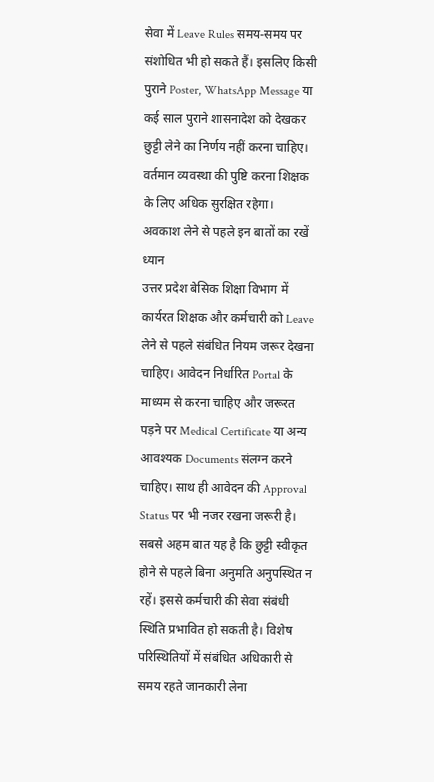सेवा में Leave Rules समय-समय पर संशोधित भी हो सकते हैं। इसलिए किसी पुराने Poster, WhatsApp Message या कई साल पुराने शासनादेश को देखकर छुट्टी लेने का निर्णय नहीं करना चाहिए। वर्तमान व्यवस्था की पुष्टि करना शिक्षक के लिए अधिक सुरक्षित रहेगा।
अवकाश लेने से पहले इन बातों का रखें ध्यान
उत्तर प्रदेश बेसिक शिक्षा विभाग में कार्यरत शिक्षक और कर्मचारी को Leave लेने से पहले संबंधित नियम जरूर देखना चाहिए। आवेदन निर्धारित Portal के माध्यम से करना चाहिए और जरूरत पड़ने पर Medical Certificate या अन्य आवश्यक Documents संलग्न करने चाहिए। साथ ही आवेदन की Approval Status पर भी नजर रखना जरूरी है।
सबसे अहम बात यह है कि छुट्टी स्वीकृत होने से पहले बिना अनुमति अनुपस्थित न रहें। इससे कर्मचारी की सेवा संबंधी स्थिति प्रभावित हो सकती है। विशेष परिस्थितियों में संबंधित अधिकारी से समय रहते जानकारी लेना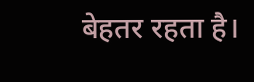बेहतर रहता है।